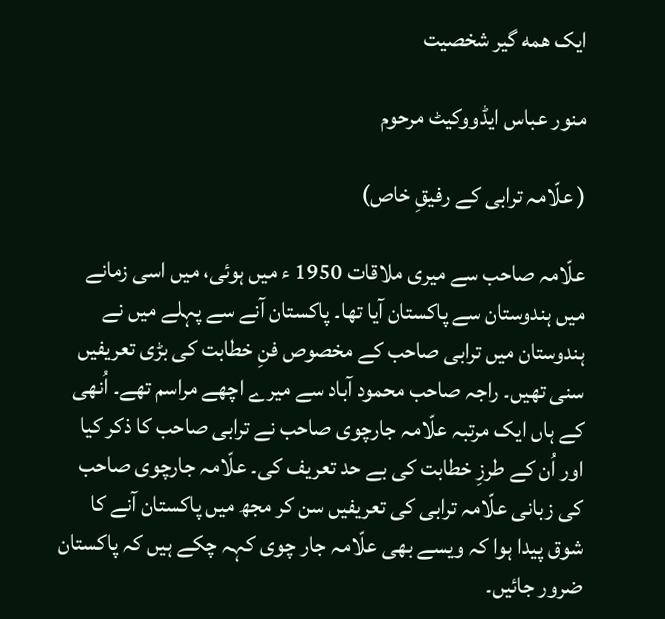ایک همه گیر شخصیت

منور عباس ایڈووکیٹ مرحوم

( علّامہ ترابی کے رفیقِ خاص)

علّامہ صاحب سے میری ملاقات 1950 ء میں ہوئی، میں اسی زمانے میں ہندوستان سے پاکستان آیا تھا۔ پاکستان آنے سے پہلے میں نے ہندوستان میں ترابی صاحب کے مخصوص فنِ خطابت کی بڑی تعریفیں سنی تھیں۔ راجہ صاحب محمود آباد سے میرے اچھے مراسم تھے۔ اُنھی کے ہاں ایک مرتبہ علّامہ جارچوی صاحب نے ترابی صاحب کا ذکر کیا اور اُن کے طرزِ خطابت کی بے حد تعریف کی۔ علّامہ جارچوی صاحب کی زبانی علّامہ ترابی کی تعریفیں سن کر مجھ میں پاکستان آنے کا شوق پیدا ہوا کہ ویسے بھی علّامہ جار چوی کہہ چکے ہیں کہ پاکستان ضرور جائیں۔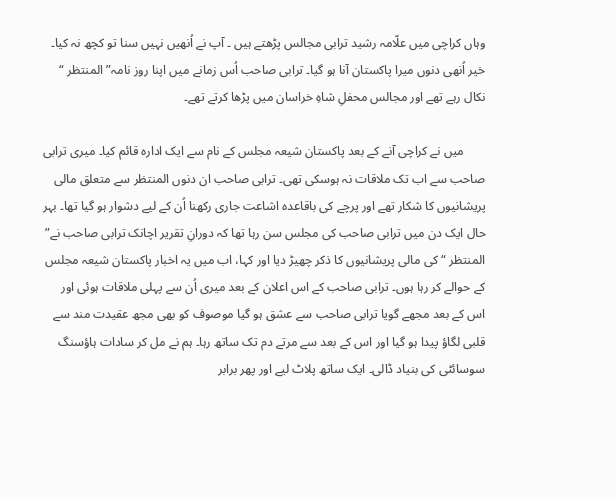وہاں کراچی میں علّامہ رشید ترابی مجالس پڑھتے ہیں ۔ آپ نے اُنھیں نہیں سنا تو کچھ نہ کیا۔ خیر اُنھی دنوں میرا پاکستان آنا ہو گیا۔ ترابی صاحب اُس زمانے میں اپنا روز نامہ” المنتظر “ نکال رہے تھے اور مجالس محفلِ شاہِ خراسان میں پڑھا کرتے تھے۔

       میں نے کراچی آنے کے بعد پاکستان شیعہ مجلس کے نام سے ایک ادارہ قائم کیا۔ میری ترابی صاحب سے اب تک ملاقات نہ ہوسکی تھی۔ ترابی صاحب ان دنوں المنتظر سے متعلق مالی پریشانیوں کا شکار تھے اور پرچے کی باقاعدہ اشاعت جاری رکھنا اُن کے لیے دشوار ہو گیا تھا۔ بہر حال ایک دن میں ترابی صاحب کی مجلس سن رہا تھا کہ دورانِ تقریر اچانک ترابی صاحب نے” المنتظر “ کی مالی پریشانیوں کا ذکر چھیڑ دیا اور کہا، اب میں یہ اخبار پاکستان شیعہ مجلس کے حوالے کر رہا ہوں۔ ترابی صاحب کے اس اعلان کے بعد میری اُن سے پہلی ملاقات ہوئی اور اس کے بعد مجھے گویا ترابی صاحب سے عشق ہو گیا موصوف کو بھی مجھ عقیدت مند سے قلبی لگاؤ پیدا ہو گیا اور اس کے بعد سے مرتے دم تک ساتھ رہا۔ ہم نے مل کر سادات ہاؤسنگ سوسائٹی کی بنیاد ڈالی۔ ایک ساتھ پلاٹ لیے اور پھر برابر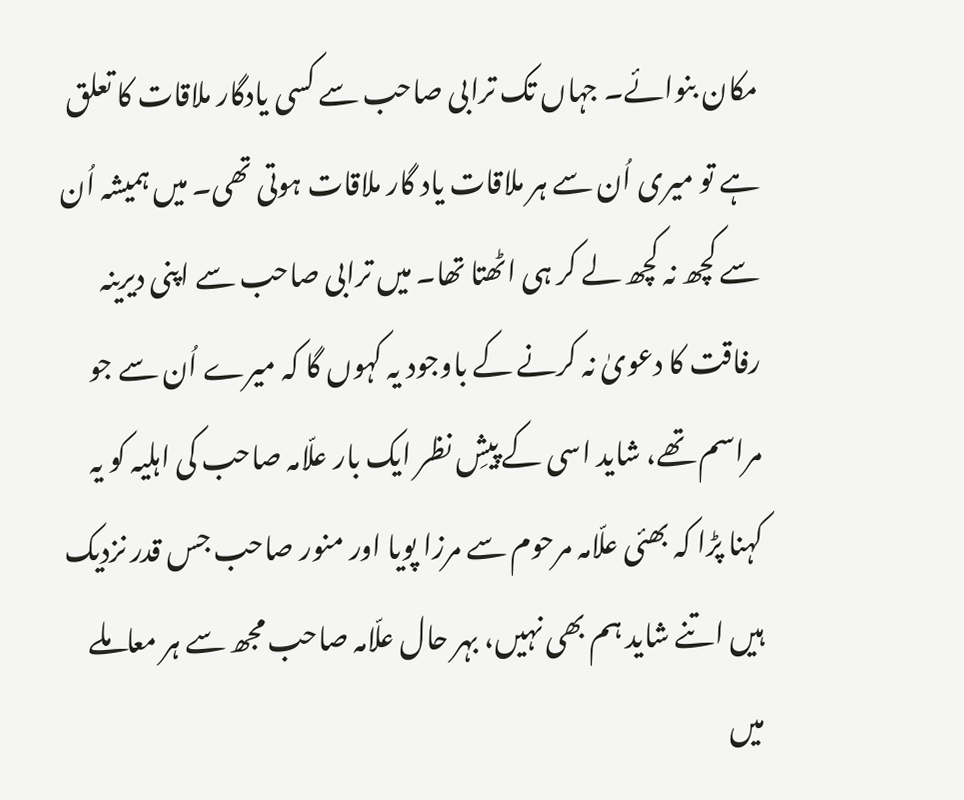مکان بنوائے۔ جہاں تک ترابی صاحب سے کسی یادگار ملاقات کا تعلق ہے تو میری اُن سے ہر ملاقات یاد گار ملاقات ہوتی تھی۔ میں ہمیشہ اُن سے کچھ نہ کچھ لے کر ہی اٹھتا تھا۔ میں ترابی صاحب سے اپنی دیرینہ رفاقت کا دعویٰ نہ کرنے کے باوجود یہ کہوں گا کہ میرے اُن سے جو مراسم تھے، شاید اسی کے پیشِ نظر ایک بار علّامہ صاحب کی اہلیہ کو یہ کہنا پڑا کہ بھئی علّامہ مرحوم سے مرزا پویا اور منور صاحب جس قدر نزدیک ہیں اتنے شاید ہم بھی نہیں، بہر حال علّامہ صاحب مجھ سے ہر معاملے میں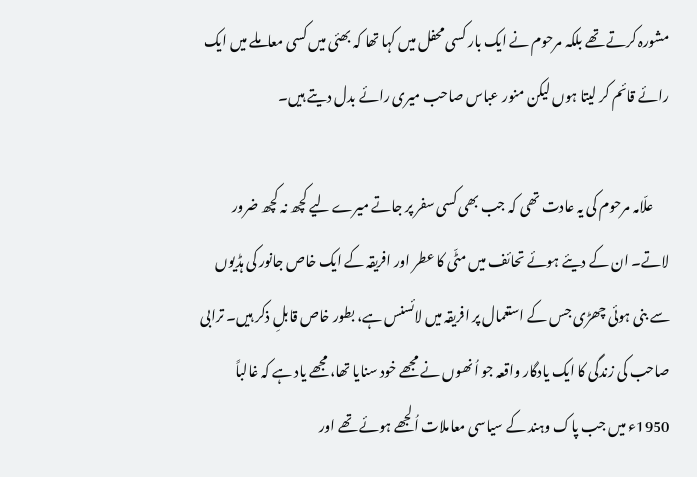مشورہ کرتے تھے بلکہ مرحوم نے ایک بار کسی محفل میں کہا تھا کہ بھئی میں کسی معاملے میں ایک رائے قائم کر لیتا ہوں لیکن منور عباس صاحب میری رائے بدل دیتے ہیں۔

      علّامہ مرحوم کی یہ عادت تھی کہ جب بھی کسی سفر پر جاتے میرے لیے کچھ نہ کچھ ضرور لاتے۔ ان کے دیئے ہوئے تحائف میں مٹّی کا عطر اور افریقہ کے ایک خاص جانور کی ہڈیوں سے بنی ہوئی چھڑی جس کے استعمال پر افریقہ میں لائسنس ہے، بطور خاص قابلِ ذکر ہیں۔ ترابی صاحب کی زندگی کا ایک یادگار واقعہ جو اُنھوں نے مجھے خود سنایا تھا، مجھے یاد ہے کہ غالباً 1950ء میں جب پاک وہند کے سیاسی معاملات اُلجھے ہوئے تھے اور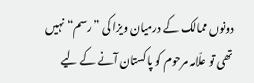دونوں ممالک کے درمیان ویزا کی ”رسم“ نہیں تھی تو علّامہ مرحوم کو پاکستان آنے کے لیے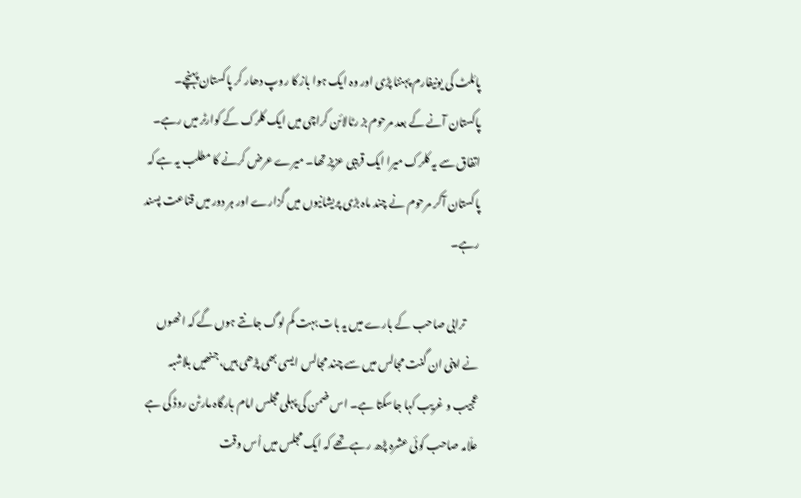پائلٹ کی یونیفارم پہننا پڑی اور وہ ایک ہوا باز کا روپ دھار کر پاکستان پہنچے۔ پاکستان آنے کے بعد مرحوم بز رٹالائن کراچی میں ایک کلرک کے کوارٹر میں رہے۔ اتفاق سے یہ کلرک میرا ایک قریبی عزیز تھا۔ میرے عرض کرنے کا مطلب یہ ہے کہ پاکستان آکر مرحوم نے چند ماہ بڑی پریشانیوں میں گزارے اور ہر دور میں قناعت پسند رہے۔

      ترابی صاحب کے بارے میں یہ بات بہت کم لوگ جانتے ہوں گے کہ انھوں نے اپنی ان گنت مجالس میں سے چند مجالس ایسی بھی پڑھی ہیں، جنھیں بلاشبہ عجیب و غریب کہا جاسکتا ہے۔ اس ضمن کی پہلی مجلس امام بارگاہ مارٹن روڈ کی ہے علّامہ صاحب کوئی عشرہ پڑھ رہے تھے کہ ایک مجلس میں اُس وقت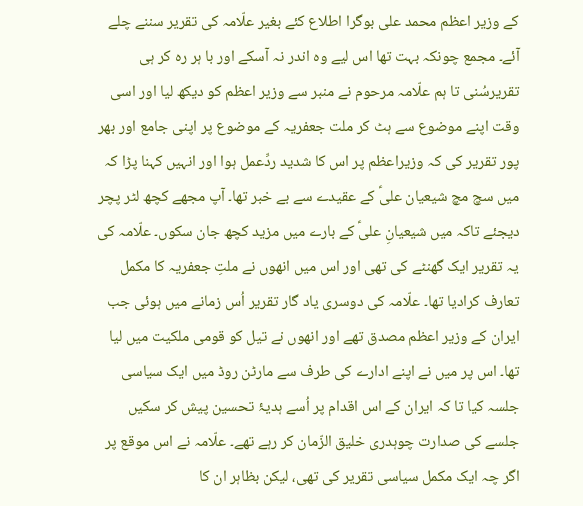کے وزیر اعظم محمد علی بوگرا اطلاع کئے بغیر علّامہ کی تقریر سننے چلے آئے۔ مجمع چونکہ بہت تھا اس لیے وہ اندر نہ آسکے اور با ہر رہ کر ہی تقریرسُنی تا ہم علّامہ مرحوم نے منبر سے وزیر اعظم کو دیکھ لیا اور اسی وقت اپنے موضوع سے ہٹ کر ملت جعفریہ کے موضوع پر اپنی جامع اور بھر پور تقریر کی کہ وزیراعظم پر اس کا شدید ردِّعمل ہوا اور انہیں کہنا پڑا کہ میں سچ مچ شیعیان علیؑ کے عقیدے سے بے خبر تھا۔ آپ مجھے کچھ لٹر پچر دیجئے تاکہ میں شیعیانِ علیؑ کے بارے میں مزید کچھ جان سکوں۔ علّامہ کی یہ تقریر ایک گھنٹے کی تھی اور اس میں انھوں نے ملتِ جعفریہ کا مکمل تعارف کرادیا تھا۔ علّامہ کی دوسری یاد گار تقریر اُس زمانے میں ہوئی جب ایران کے وزیر اعظم مصدق تھے اور انھوں نے تیل کو قومی ملکیت میں لیا تھا۔ اس پر میں نے اپنے ادارے کی طرف سے مارٹن روڈ میں ایک سیاسی جلسہ کیا تا کہ ایران کے اس اقدام پر اُسے ہدیۂ تحسین پیش کر سکیں جلسے کی صدارت چوہدری خلیق الزّمان کر رہے تھے۔ علّامہ نے اس موقع پر اگر چہ ایک مکمل سیاسی تقریر کی تھی، لیکن بظاہر ان کا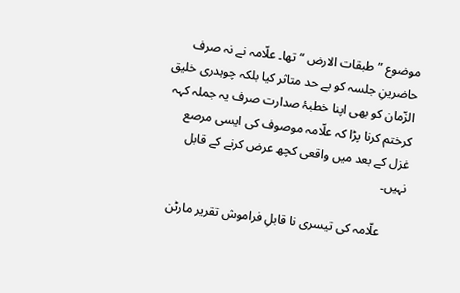موضوع ” طبقات الارض “ تھا۔ علّامہ نے نہ صرف حاضرینِ جلسہ کو بے حد متاثر کیا بلکہ چوہدری خلیق الزّمان کو بھی اپنا خطبۂ صدارت صرف یہ جملہ کہہ کرختم کرنا پڑا کہ علّامہ موصوف کی ایسی مرصع غزل کے بعد میں واقعی کچھ عرض کرنے کے قابل نہیں۔

       علّامہ کی تیسری نا قابلِ فراموش تقریر مارٹن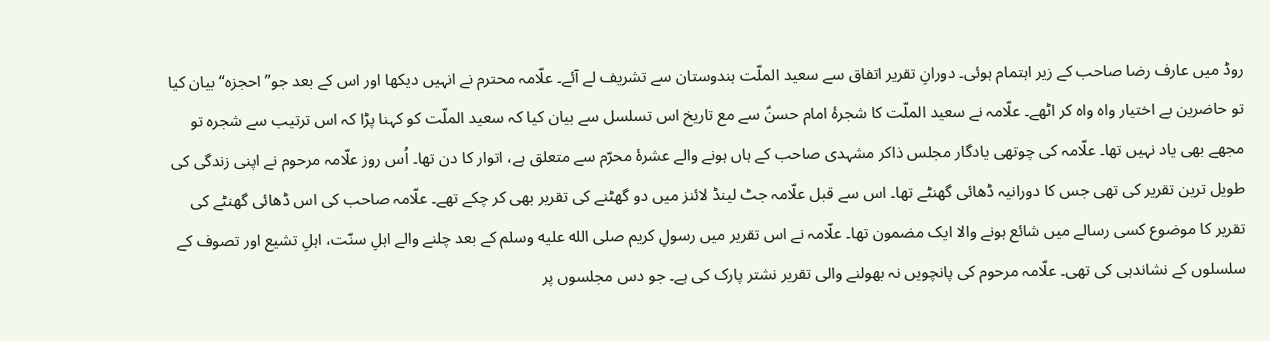روڈ میں عارف رضا صاحب کے زیر اہتمام ہوئی۔ دورانِ تقریر اتفاق سے سعید الملّت ہندوستان سے تشریف لے آئے۔ علّامہ محترم نے انہیں دیکھا اور اس کے بعد جو” احجزہ“ بیان کیا تو حاضرین بے اختیار واہ واہ کر اٹھے۔ علّامہ نے سعید الملّت کا شجرۂ امام حسنؑ سے مع تاریخ اس تسلسل سے بیان کیا کہ سعید الملّت کو کہنا پڑا کہ اس ترتیب سے شجرہ تو مجھے بھی یاد نہیں تھا۔ علّامہ کی چوتھی یادگار مجلس ذاکر مشہدی صاحب کے ہاں ہونے والے عشرۂ محرّم سے متعلق ہے، اتوار کا دن تھا۔ اُس روز علّامہ مرحوم نے اپنی زندگی کی طویل ترین تقریر کی تھی جس کا دورانیہ ڈھائی گھنٹے تھا۔ اس سے قبل علّامہ جٹ لینڈ لائنز میں دو گھٹنے کی تقریر بھی کر چکے تھے۔ علّامہ صاحب کی اس ڈھائی گھنٹے کی تقریر کا موضوع کسی رسالے میں شائع ہونے والا ایک مضمون تھا۔ علّامہ نے اس تقریر میں رسولِ کریم صلى الله عليه وسلم کے بعد چلنے والے اہلِ سنّت، اہلِ تشیع اور تصوف کے سلسلوں کے نشاندہی کی تھی۔ علّامہ مرحوم کی پانچویں نہ بھولنے والی تقریر نشتر پارک کی ہے۔ جو دس مجلسوں پر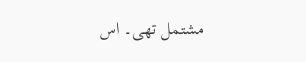مشتمل تھی۔ اس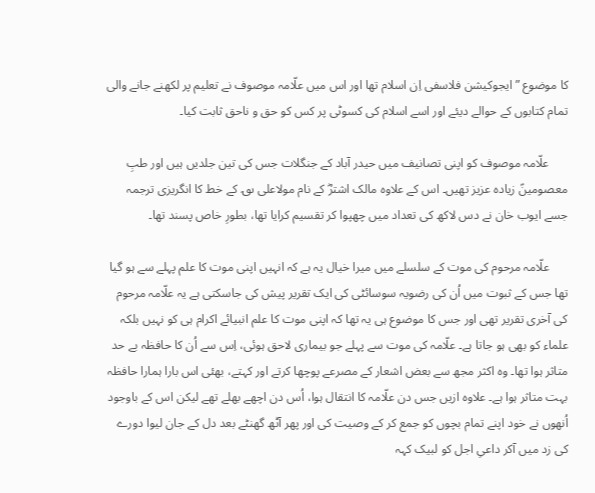کا موضوع ” ایجوکیشن فلاسفی اِن اسلام تھا اور اس میں علّامہ موصوف نے تعلیم پر لکھنے جانے والی تمام کتابوں کے حوالے دیئے اور اسے اسلام کی کسوٹی پر کس کو حق و ناحق ثابت کیا۔

      علّامہ موصوف کو اپنی تصانیف میں حیدر آباد کے جنگلات جس کی تین جلدیں ہیں اور طبِ معصومینؑ زیادہ عزیز تھیں۔ اس کے علاوہ مالک اشترؓ کے نام مولاعلی ؈ کے خط کا انگریزی ترجمہ جسے ایوب خان نے دس لاکھ کی تعداد میں چھپوا کر تقسیم کرایا تھا، بطورِ خاص پسند تھا۔

      علّامہ مرحوم کی موت کے سلسلے میں میرا خیال یہ ہے کہ انہیں اپنی موت کا علم پہلے سے ہو گیا تھا جس کے ثبوت میں اُن کی رضویہ سوسائٹی کی ایک تقریر پیش کی جاسکتی ہے یہ علّامہ مرحوم کی آخری تقریر تھی اور جس کا موضوع ہی یہ تھا کہ اپنی موت کا علم انبیائے اکرام ہی کو نہیں بلکہ علماء کو بھی ہو جاتا ہے۔ علّامہ کی موت سے پہلے جو بیماری لاحق ہوئی، اِس سے اُن کا حافظہ بے حد متاثر ہوا تھا۔ وہ اکثر مجھ سے بعض اشعار کے مصرعے پوچھا کرتے اور کہتے، بھئی اس بارا ہمارا حافظہ بہت متاثر ہوا ہے۔ علاوہ ازیں جس دن علّامہ کا انتقال ہوا، اُس دن اچھے بھلے تھے لیکن اس کے باوجود اُنھوں نے خود اپنے تمام بچوں کو جمع کر کے وصیت کی اور پھر آٹھ گھنٹے بعد دل کے جان لیوا دورے کی زد میں آکر داعیِ اجل کو لبیک کہہ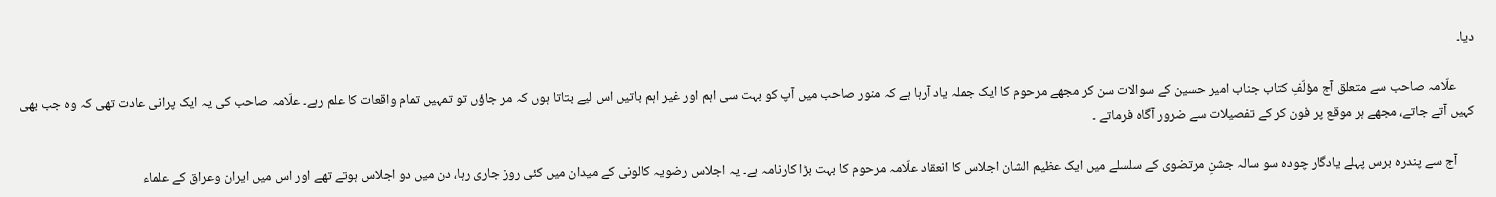دیا۔

      علّامہ صاحب سے متعلق آج مؤلّفِ کتاب جناب امیر حسین کے سوالات سن کر مجھے مرحوم کا ایک جملہ یاد آرہا ہے کہ منور صاحب میں آپ کو بہت سی اہم اور غیر اہم باتیں اس لیے بتاتا ہوں کہ مر جاؤں تو تمہیں تمام واقعات کا علم رہے۔ علّامہ صاحب کی یہ ایک پرانی عادت تھی کہ وہ جب بھی کہیں آتے جاتے، مجھے ہر موقع پر فون کر کے تفصیلات سے ضرور آگاہ فرماتے ۔

      آج سے پندرہ برس پہلے یادگار چودہ سو سالہ جشنِ مرتضوی کے سلسلے میں ایک عظیم الشان اجلاس کا انعقاد علّامہ مرحوم کا بہت بڑا کارنامہ ہے۔ یہ اجلاس رضویہ کالونی کے میدان میں کئی روز جاری رہا، دن میں دو اجلاس ہوتے تھے اور اس میں ایران وعراق کے علماء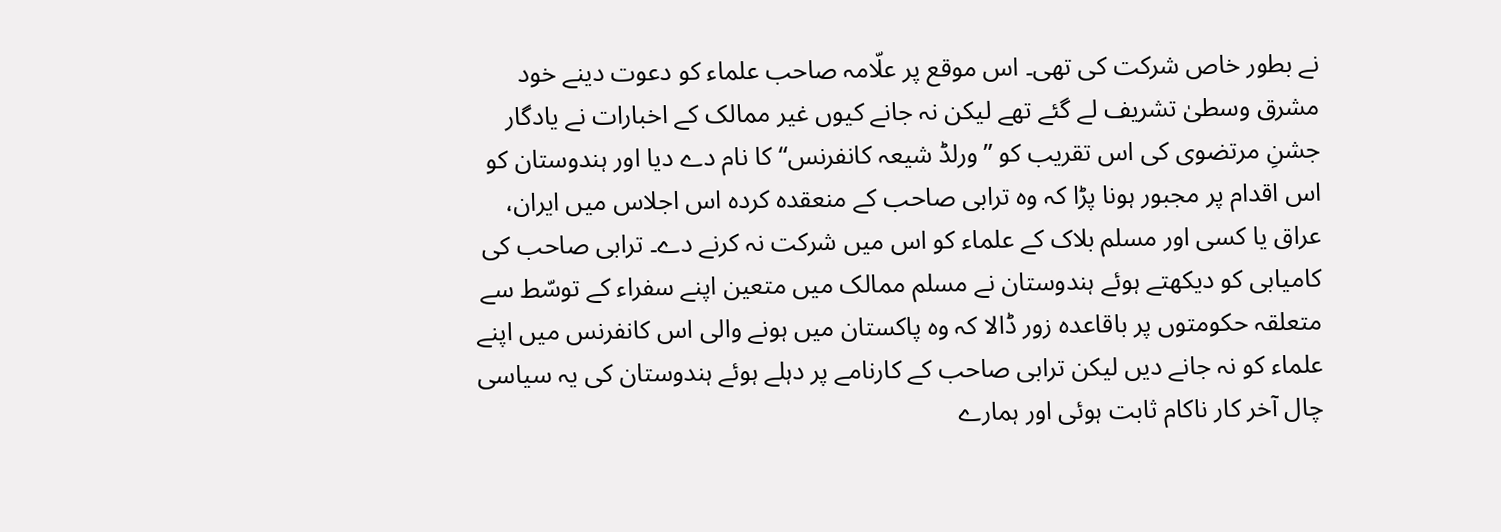نے بطور خاص شرکت کی تھی۔ اس موقع پر علّامہ صاحب علماء کو دعوت دینے خود مشرق وسطیٰ تشریف لے گئے تھے لیکن نہ جانے کیوں غیر ممالک کے اخبارات نے یادگار جشنِ مرتضوی کی اس تقریب کو ”ورلڈ شیعہ کانفرنس“ کا نام دے دیا اور ہندوستان کو اس اقدام پر مجبور ہونا پڑا کہ وہ ترابی صاحب کے منعقدہ کردہ اس اجلاس میں ایران، عراق یا کسی اور مسلم بلاک کے علماء کو اس میں شرکت نہ کرنے دے۔ ترابی صاحب کی کامیابی کو دیکھتے ہوئے ہندوستان نے مسلم ممالک میں متعین اپنے سفراء کے توسّط سے متعلقہ حکومتوں پر باقاعدہ زور ڈالا کہ وہ پاکستان میں ہونے والی اس کانفرنس میں اپنے علماء کو نہ جانے دیں لیکن ترابی صاحب کے کارنامے پر دہلے ہوئے ہندوستان کی یہ سیاسی چال آخر کار ناکام ثابت ہوئی اور ہمارے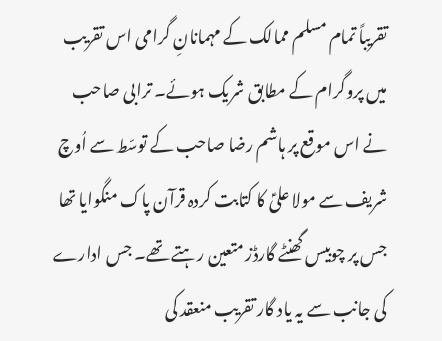تقریباً تمام مسلم ممالک کے مہمانانِ گرامی اس تقریب میں پروگرام کے مطابق شریک ہوئے۔ ترابی صاحب نے اس موقع پر ہاشم رضا صاحب کے توسّط سے اُوچ شریف سے مولا علیؑ کا کتابت کردہ قرآن پاک منگوایا تھا جس پر چوبیس گھنٹے گارڈز متعین رہتے تھے۔ جس ادارے کی جانب سے یہ یاد گار تقریب منعقد کی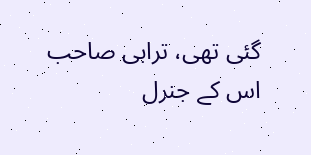گئی تھی، ترابی صاحب اس کے جنرل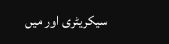سیکریٹری اور میں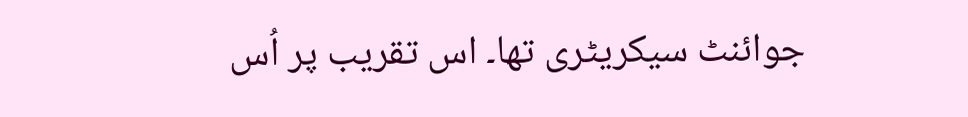جوائنٹ سیکریٹری تھا۔ اس تقریب پر اُس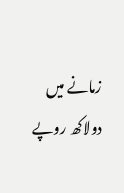زمانے میں دولاکھ روپے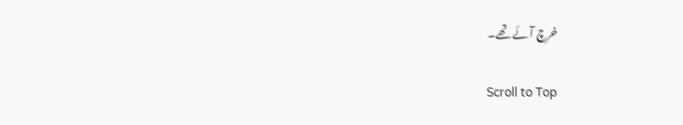خرچ آئے تھے۔

Scroll to Top